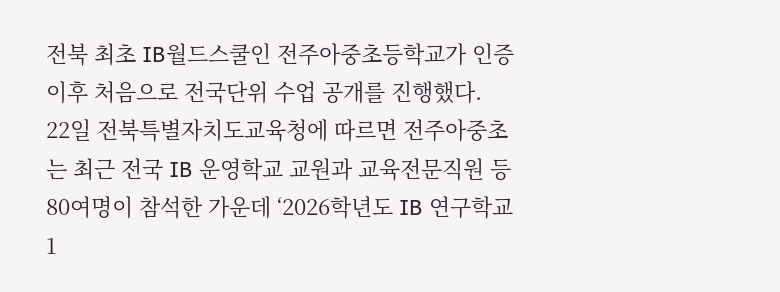전북 최초 IB월드스쿨인 전주아중초등학교가 인증 이후 처음으로 전국단위 수업 공개를 진행했다.
22일 전북특별자치도교육청에 따르면 전주아중초는 최근 전국 IB 운영학교 교원과 교육전문직원 등 80여명이 참석한 가운데 ‘2026학년도 IB 연구학교 1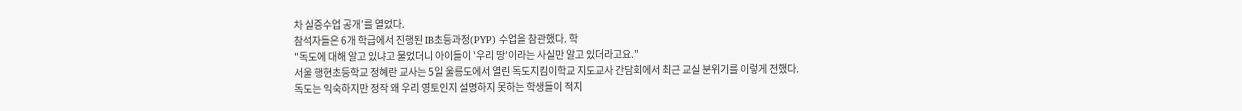차 실증수업 공개’를 열었다.
참석자들은 6개 학급에서 진행된 IB초등과정(PYP) 수업을 참관했다. 학
"독도에 대해 알고 있냐고 물었더니 아이들이 '우리 땅'이라는 사실만 알고 있더라고요."
서울 행현초등학교 정혜란 교사는 5일 울릉도에서 열린 독도지킴이학교 지도교사 간담회에서 최근 교실 분위기를 이렇게 전했다.
독도는 익숙하지만 정작 왜 우리 영토인지 설명하지 못하는 학생들이 적지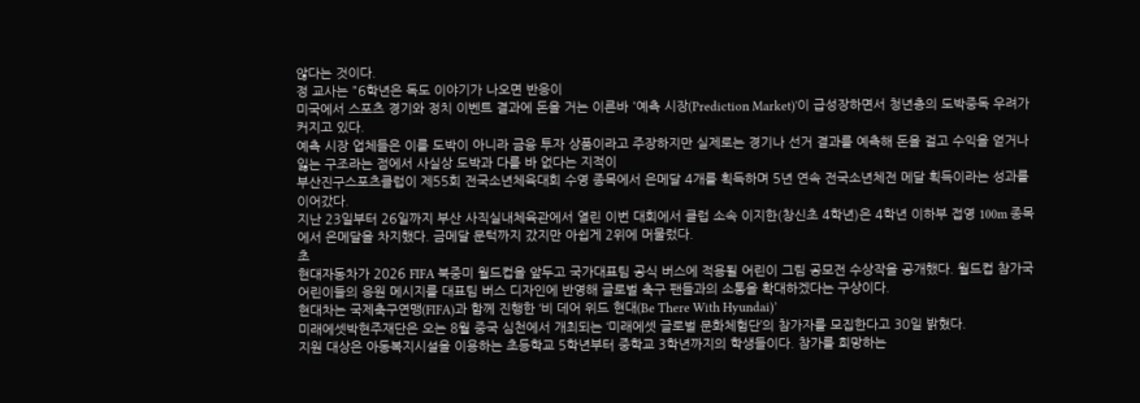않다는 것이다.
정 교사는 "6학년은 독도 이야기가 나오면 반응이
미국에서 스포츠 경기와 정치 이벤트 결과에 돈을 거는 이른바 '예측 시장(Prediction Market)'이 급성장하면서 청년층의 도박중독 우려가 커지고 있다.
예측 시장 업체들은 이를 도박이 아니라 금융 투자 상품이라고 주장하지만 실제로는 경기나 선거 결과를 예측해 돈을 걸고 수익을 얻거나 잃는 구조라는 점에서 사실상 도박과 다를 바 없다는 지적이
부산진구스포츠클럽이 제55회 전국소년체육대회 수영 종목에서 은메달 4개를 획득하며 5년 연속 전국소년체전 메달 획득이라는 성과를 이어갔다.
지난 23일부터 26일까지 부산 사직실내체육관에서 열린 이번 대회에서 클럽 소속 이지한(창신초 4학년)은 4학년 이하부 접영 100m 종목에서 은메달을 차지했다. 금메달 문턱까지 갔지만 아쉽게 2위에 머물렀다.
초
현대자동차가 2026 FIFA 북중미 월드컵을 앞두고 국가대표팀 공식 버스에 적용될 어린이 그림 공모전 수상작을 공개했다. 월드컵 참가국 어린이들의 응원 메시지를 대표팀 버스 디자인에 반영해 글로벌 축구 팬들과의 소통을 확대하겠다는 구상이다.
현대차는 국제축구연맹(FIFA)과 함께 진행한 ‘비 데어 위드 현대(Be There With Hyundai)’
미래에셋박현주재단은 오는 8월 중국 심천에서 개최되는 ‘미래에셋 글로벌 문화체험단’의 참가자를 모집한다고 30일 밝혔다.
지원 대상은 아동복지시설을 이용하는 초등학교 5학년부터 중학교 3학년까지의 학생들이다. 참가를 희망하는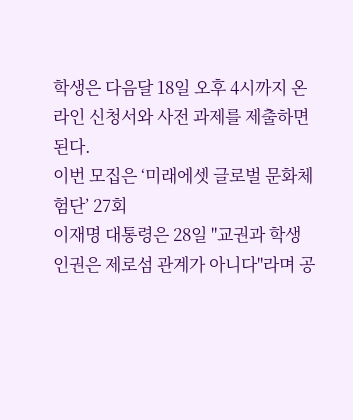학생은 다음달 18일 오후 4시까지 온라인 신청서와 사전 과제를 제출하면 된다.
이번 모집은 ‘미래에셋 글로벌 문화체험단’ 27회
이재명 대통령은 28일 "교권과 학생 인권은 제로섬 관계가 아니다"라며 공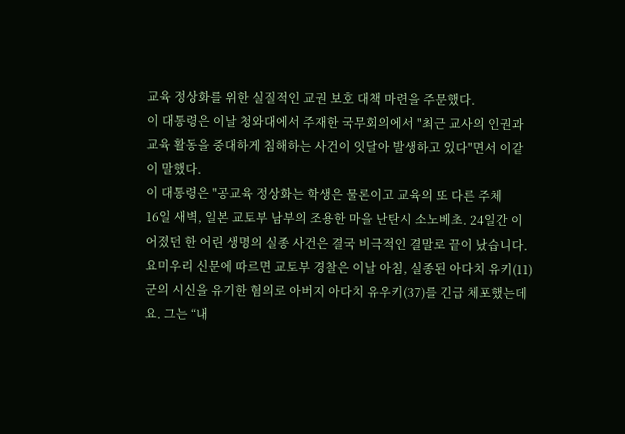교육 정상화를 위한 실질적인 교권 보호 대책 마련을 주문했다.
이 대통령은 이날 청와대에서 주재한 국무회의에서 "최근 교사의 인권과 교육 활동을 중대하게 침해하는 사건이 잇달아 발생하고 있다"면서 이같이 말했다.
이 대통령은 "공교육 정상화는 학생은 물론이고 교육의 또 다른 주체
16일 새벽, 일본 교토부 남부의 조용한 마을 난탄시 소노베초. 24일간 이어졌던 한 어린 생명의 실종 사건은 결국 비극적인 결말로 끝이 났습니다. 요미우리 신문에 따르면 교토부 경찰은 이날 아침, 실종된 아다치 유키(11) 군의 시신을 유기한 혐의로 아버지 아다치 유우키(37)를 긴급 체포했는데요. 그는 “내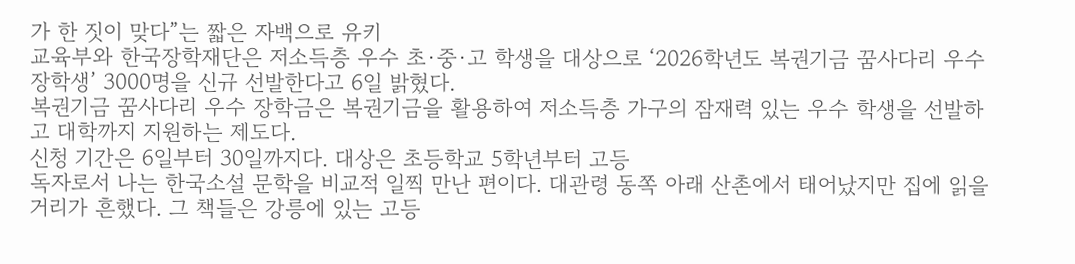가 한 짓이 맞다”는 짧은 자백으로 유키
교육부와 한국장학재단은 저소득층 우수 초·중·고 학생을 대상으로 ‘2026학년도 복권기금 꿈사다리 우수 장학생’ 3000명을 신규 선발한다고 6일 밝혔다.
복권기금 꿈사다리 우수 장학금은 복권기금을 활용하여 저소득층 가구의 잠재력 있는 우수 학생을 선발하고 대학까지 지원하는 제도다.
신청 기간은 6일부터 30일까지다. 대상은 초등학교 5학년부터 고등
독자로서 나는 한국소설 문학을 비교적 일찍 만난 편이다. 대관령 동쪽 아래 산촌에서 태어났지만 집에 읽을거리가 흔했다. 그 책들은 강릉에 있는 고등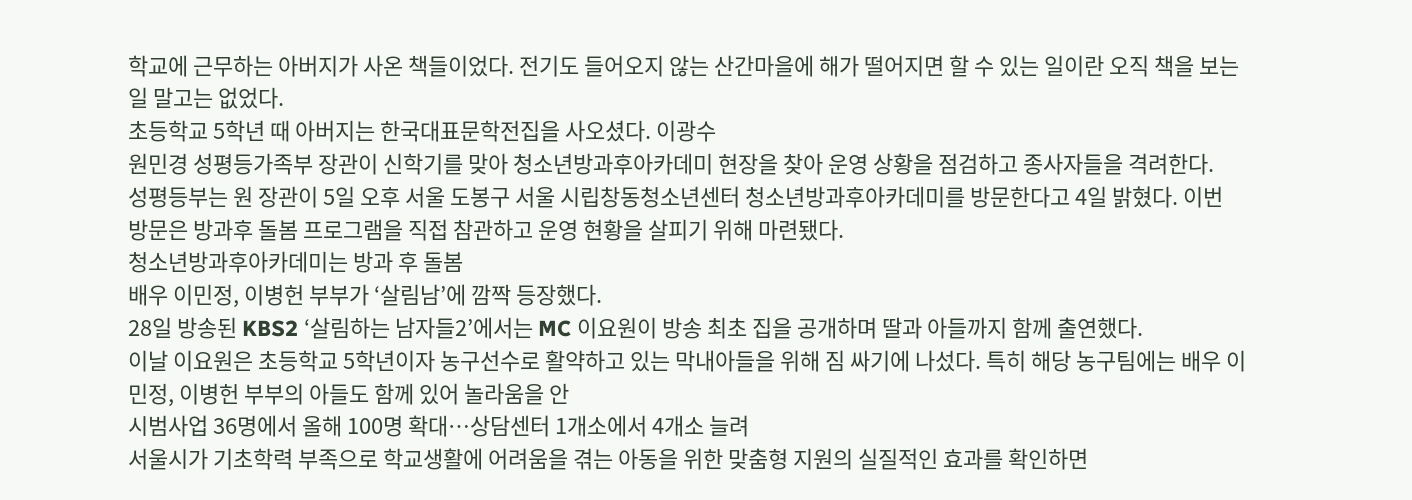학교에 근무하는 아버지가 사온 책들이었다. 전기도 들어오지 않는 산간마을에 해가 떨어지면 할 수 있는 일이란 오직 책을 보는 일 말고는 없었다.
초등학교 5학년 때 아버지는 한국대표문학전집을 사오셨다. 이광수
원민경 성평등가족부 장관이 신학기를 맞아 청소년방과후아카데미 현장을 찾아 운영 상황을 점검하고 종사자들을 격려한다.
성평등부는 원 장관이 5일 오후 서울 도봉구 서울 시립창동청소년센터 청소년방과후아카데미를 방문한다고 4일 밝혔다. 이번 방문은 방과후 돌봄 프로그램을 직접 참관하고 운영 현황을 살피기 위해 마련됐다.
청소년방과후아카데미는 방과 후 돌봄
배우 이민정, 이병헌 부부가 ‘살림남’에 깜짝 등장했다.
28일 방송된 KBS2 ‘살림하는 남자들2’에서는 MC 이요원이 방송 최초 집을 공개하며 딸과 아들까지 함께 출연했다.
이날 이요원은 초등학교 5학년이자 농구선수로 활약하고 있는 막내아들을 위해 짐 싸기에 나섰다. 특히 해당 농구팀에는 배우 이민정, 이병헌 부부의 아들도 함께 있어 놀라움을 안
시범사업 36명에서 올해 100명 확대⋯상담센터 1개소에서 4개소 늘려
서울시가 기초학력 부족으로 학교생활에 어려움을 겪는 아동을 위한 맞춤형 지원의 실질적인 효과를 확인하면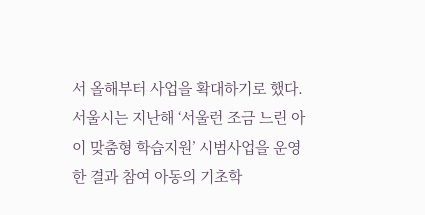서 올해부터 사업을 확대하기로 했다.
서울시는 지난해 ‘서울런 조금 느린 아이 맞춤형 학습지원’ 시범사업을 운영한 결과 참여 아동의 기초학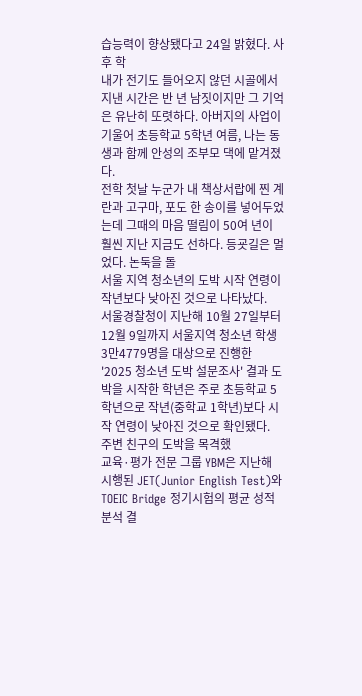습능력이 향상됐다고 24일 밝혔다. 사후 학
내가 전기도 들어오지 않던 시골에서 지낸 시간은 반 년 남짓이지만 그 기억은 유난히 또렷하다. 아버지의 사업이 기울어 초등학교 5학년 여름, 나는 동생과 함께 안성의 조부모 댁에 맡겨졌다.
전학 첫날 누군가 내 책상서랍에 찐 계란과 고구마, 포도 한 송이를 넣어두었는데 그때의 마음 떨림이 50여 년이 훨씬 지난 지금도 선하다. 등굣길은 멀었다. 논둑을 돌
서울 지역 청소년의 도박 시작 연령이 작년보다 낮아진 것으로 나타났다.
서울경찰청이 지난해 10월 27일부터 12월 9일까지 서울지역 청소년 학생 3만4779명을 대상으로 진행한 '2025 청소년 도박 설문조사' 결과 도박을 시작한 학년은 주로 초등학교 5학년으로 작년(중학교 1학년)보다 시작 연령이 낮아진 것으로 확인됐다.
주변 친구의 도박을 목격했
교육·평가 전문 그룹 YBM은 지난해 시행된 JET(Junior English Test)와 TOEIC Bridge 정기시험의 평균 성적 분석 결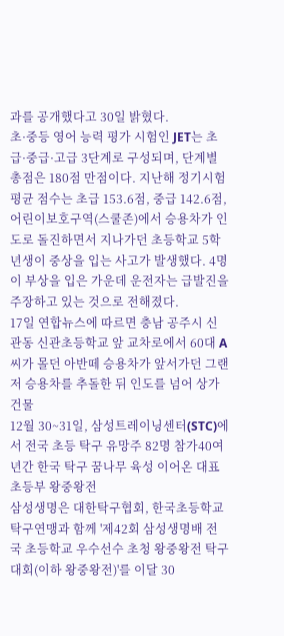과를 공개했다고 30일 밝혔다.
초·중등 영어 능력 평가 시험인 JET는 초급·중급·고급 3단계로 구성되며, 단계별 총점은 180점 만점이다. 지난해 정기시험 평균 점수는 초급 153.6점, 중급 142.6점,
어린이보호구역(스쿨존)에서 승용차가 인도로 돌진하면서 지나가던 초등학교 5학년생이 중상을 입는 사고가 발생했다. 4명이 부상을 입은 가운데 운전자는 급발진을 주장하고 있는 것으로 전해졌다.
17일 연합뉴스에 따르면 충남 공주시 신관동 신관초등학교 앞 교차로에서 60대 A씨가 몰던 아반떼 승용차가 앞서가던 그랜저 승용차를 추돌한 뒤 인도를 넘어 상가 건물
12월 30~31일, 삼성트레이닝센터(STC)에서 전국 초등 탁구 유망주 82명 참가40여 년간 한국 탁구 꿈나무 육성 이어온 대표 초등부 왕중왕전
삼성생명은 대한탁구협회, 한국초등학교탁구연맹과 함께 '제42회 삼성생명배 전국 초등학교 우수선수 초청 왕중왕전 탁구대회(이하 왕중왕전)'를 이달 30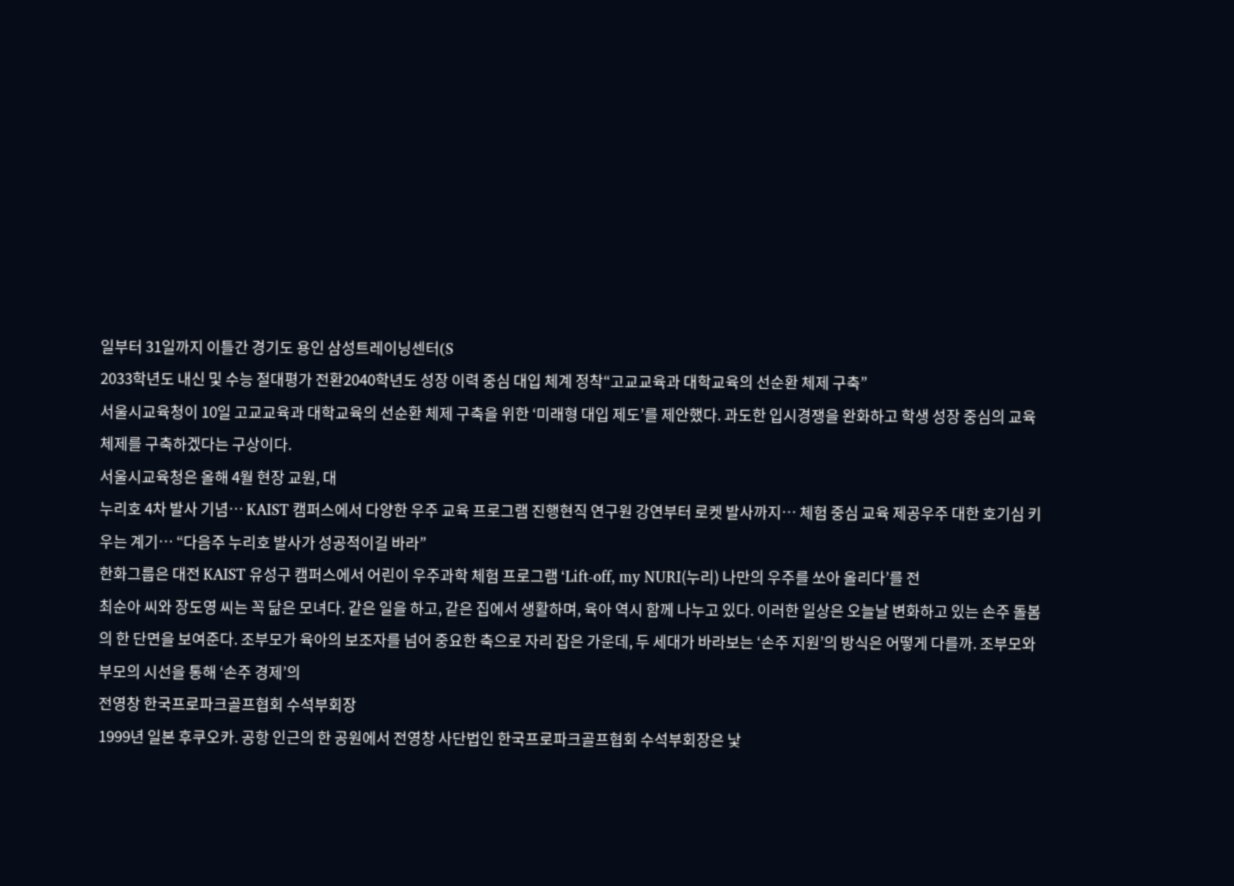일부터 31일까지 이틀간 경기도 용인 삼성트레이닝센터(S
2033학년도 내신 및 수능 절대평가 전환2040학년도 성장 이력 중심 대입 체계 정착“고교교육과 대학교육의 선순환 체제 구축”
서울시교육청이 10일 고교교육과 대학교육의 선순환 체제 구축을 위한 ‘미래형 대입 제도’를 제안했다. 과도한 입시경쟁을 완화하고 학생 성장 중심의 교육 체제를 구축하겠다는 구상이다.
서울시교육청은 올해 4월 현장 교원, 대
누리호 4차 발사 기념… KAIST 캠퍼스에서 다양한 우주 교육 프로그램 진행현직 연구원 강연부터 로켓 발사까지… 체험 중심 교육 제공우주 대한 호기심 키우는 계기… “다음주 누리호 발사가 성공적이길 바라”
한화그룹은 대전 KAIST 유성구 캠퍼스에서 어린이 우주과학 체험 프로그램 ‘Lift-off, my NURI(누리) 나만의 우주를 쏘아 올리다’를 전
최순아 씨와 장도영 씨는 꼭 닮은 모녀다. 같은 일을 하고, 같은 집에서 생활하며, 육아 역시 함께 나누고 있다. 이러한 일상은 오늘날 변화하고 있는 손주 돌봄의 한 단면을 보여준다. 조부모가 육아의 보조자를 넘어 중요한 축으로 자리 잡은 가운데, 두 세대가 바라보는 ‘손주 지원’의 방식은 어떻게 다를까. 조부모와 부모의 시선을 통해 ‘손주 경제’의
전영창 한국프로파크골프협회 수석부회장
1999년 일본 후쿠오카. 공항 인근의 한 공원에서 전영창 사단법인 한국프로파크골프협회 수석부회장은 낯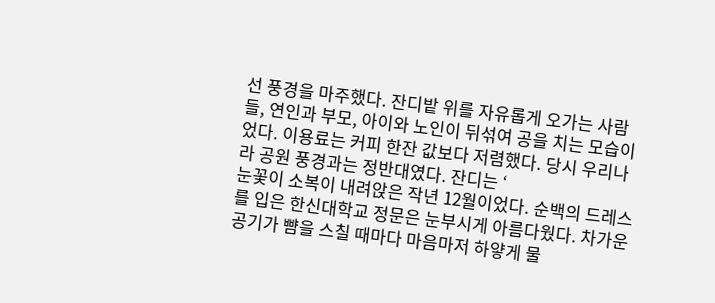선 풍경을 마주했다. 잔디밭 위를 자유롭게 오가는 사람들, 연인과 부모, 아이와 노인이 뒤섞여 공을 치는 모습이었다. 이용료는 커피 한잔 값보다 저렴했다. 당시 우리나라 공원 풍경과는 정반대였다. 잔디는 ‘
눈꽃이 소복이 내려앉은 작년 12월이었다. 순백의 드레스를 입은 한신대학교 정문은 눈부시게 아름다웠다. 차가운 공기가 뺨을 스칠 때마다 마음마저 하얗게 물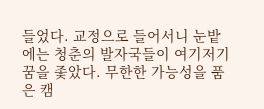들었다. 교정으로 들어서니 눈밭에는 청춘의 발자국들이 여기저기 꿈을 좇았다. 무한한 가능성을 품은 캠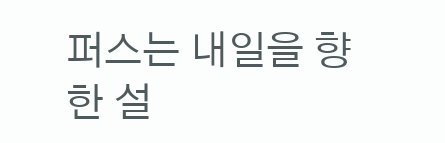퍼스는 내일을 향한 설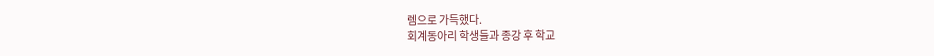렘으로 가득했다.
회계동아리 학생들과 종강 후 학교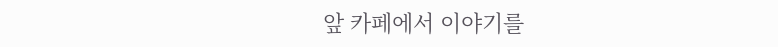앞 카페에서 이야기를